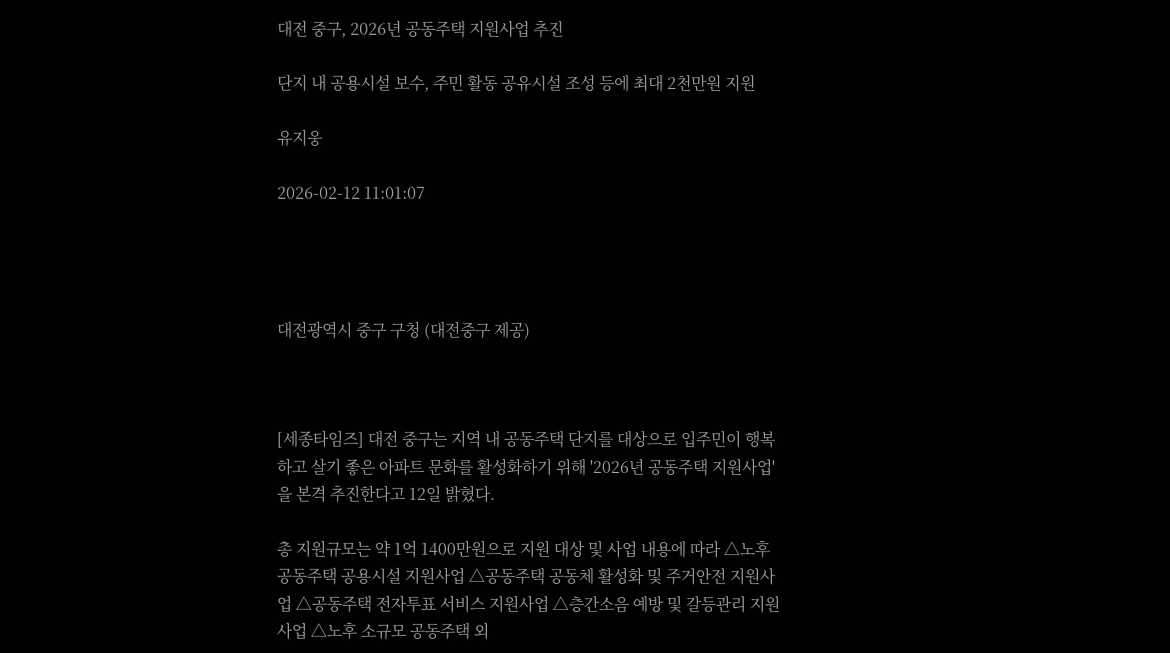대전 중구, 2026년 공동주택 지원사업 추진

단지 내 공용시설 보수, 주민 활동 공유시설 조성 등에 최대 2천만원 지원

유지웅

2026-02-12 11:01:07




대전광역시 중구 구청 (대전중구 제공)



[세종타임즈] 대전 중구는 지역 내 공동주택 단지를 대상으로 입주민이 행복하고 살기 좋은 아파트 문화를 활성화하기 위해 '2026년 공동주택 지원사업'을 본격 추진한다고 12일 밝혔다.

총 지원규모는 약 1억 1400만원으로 지원 대상 및 사업 내용에 따라 △노후 공동주택 공용시설 지원사업 △공동주택 공동체 활성화 및 주거안전 지원사업 △공동주택 전자투표 서비스 지원사업 △층간소음 예방 및 갈등관리 지원사업 △노후 소규모 공동주택 외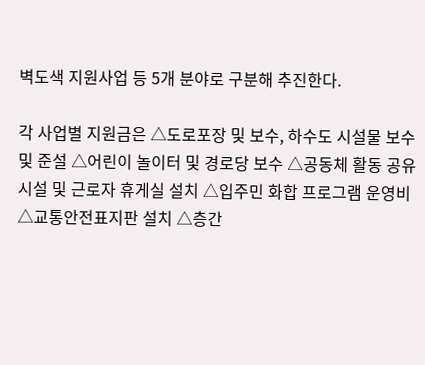벽도색 지원사업 등 5개 분야로 구분해 추진한다.

각 사업별 지원금은 △도로포장 및 보수, 하수도 시설물 보수 및 준설 △어린이 놀이터 및 경로당 보수 △공동체 활동 공유시설 및 근로자 휴게실 설치 △입주민 화합 프로그램 운영비 △교통안전표지판 설치 △층간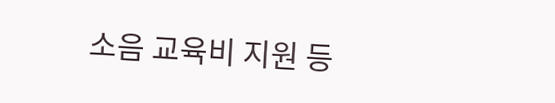소음 교육비 지원 등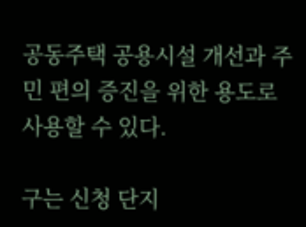공동주택 공용시설 개선과 주민 편의 증진을 위한 용도로 사용할 수 있다.

구는 신청 단지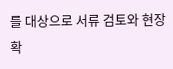를 대상으로 서류 검토와 현장 확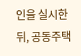인을 실시한 뒤, 공동주택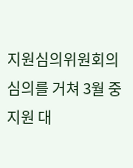지원심의위원회의 심의를 거쳐 3월 중 지원 대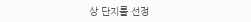상 단지를 선정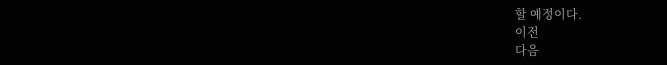할 예정이다.
이전
다음